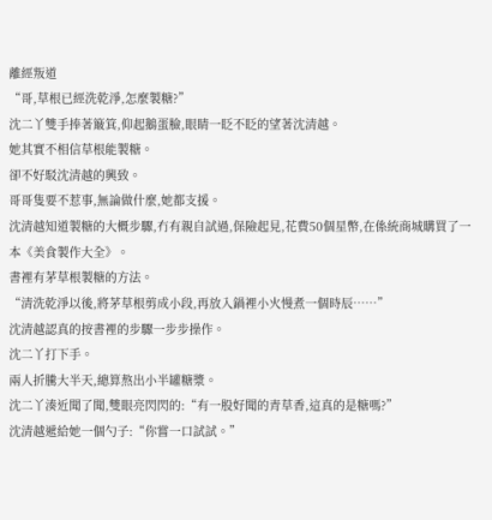離經叛道
“哥,草根已經洗乾淨,怎麼製糖?”
沈二丫雙手捧著簸箕,仰起鵝蛋臉,眼睛一眨不眨的望著沈清越。
她其實不相信草根能製糖。
卻不好駁沈清越的興致。
哥哥隻要不惹事,無論做什麼,她都支援。
沈清越知道製糖的大概步驟,冇有親自試過,保險起見,花費50個星幣,在係統商城購買了一本《美食製作大全》。
書裡有茅草根製糖的方法。
“清洗乾淨以後,將茅草根剪成小段,再放入鍋裡小火慢煮一個時辰……”
沈清越認真的按書裡的步驟一步步操作。
沈二丫打下手。
兩人折騰大半天,總算熬出小半罐糖漿。
沈二丫湊近聞了聞,雙眼亮閃閃的:“有一股好聞的青草香,這真的是糖嗎?”
沈清越遞給她一個勺子:“你嘗一口試試。”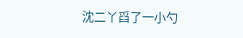沈二丫舀了一小勺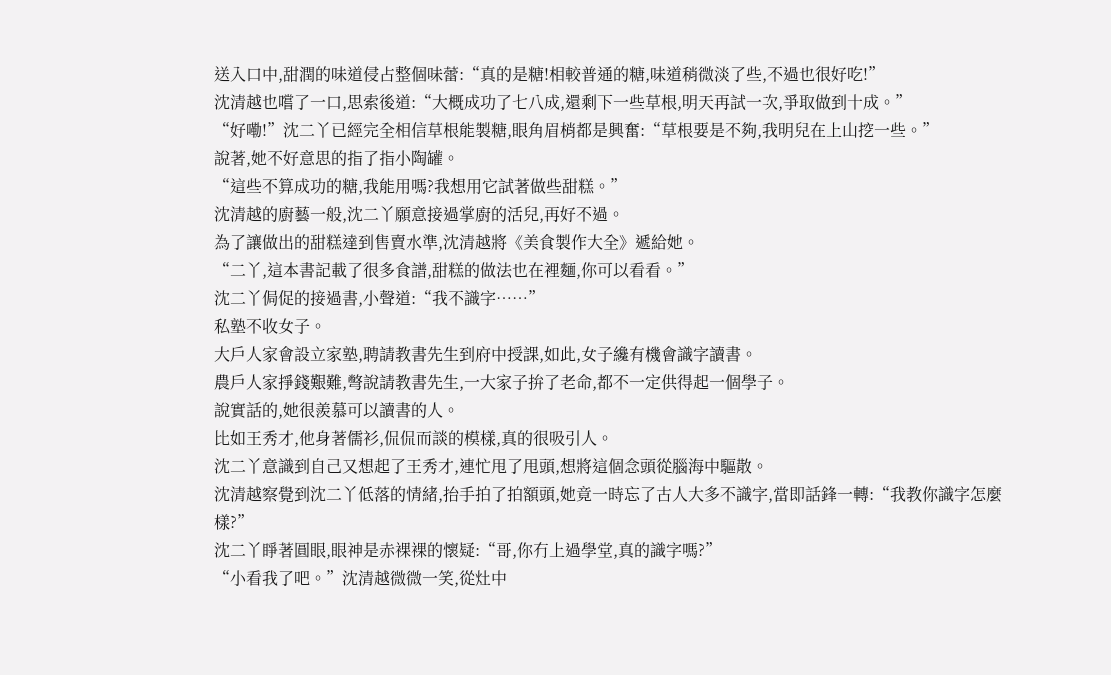送入口中,甜潤的味道侵占整個味蕾:“真的是糖!相較普通的糖,味道稍微淡了些,不過也很好吃!”
沈清越也嚐了一口,思索後道:“大概成功了七八成,還剩下一些草根,明天再試一次,爭取做到十成。”
“好嘞!”沈二丫已經完全相信草根能製糖,眼角眉梢都是興奮:“草根要是不夠,我明兒在上山挖一些。”
說著,她不好意思的指了指小陶罐。
“這些不算成功的糖,我能用嗎?我想用它試著做些甜糕。”
沈清越的廚藝一般,沈二丫願意接過掌廚的活兒,再好不過。
為了讓做出的甜糕達到售賣水準,沈清越將《美食製作大全》遞給她。
“二丫,這本書記載了很多食譜,甜糕的做法也在裡麵,你可以看看。”
沈二丫侷促的接過書,小聲道:“我不識字……”
私塾不收女子。
大戶人家會設立家塾,聘請教書先生到府中授課,如此,女子纔有機會識字讀書。
農戶人家掙錢艱難,彆說請教書先生,一大家子拚了老命,都不一定供得起一個學子。
說實話的,她很羨慕可以讀書的人。
比如王秀才,他身著儒衫,侃侃而談的模樣,真的很吸引人。
沈二丫意識到自己又想起了王秀才,連忙甩了甩頭,想將這個念頭從腦海中驅散。
沈清越察覺到沈二丫低落的情緒,抬手拍了拍額頭,她竟一時忘了古人大多不識字,當即話鋒一轉:“我教你識字怎麼樣?”
沈二丫睜著圓眼,眼神是赤裸裸的懷疑:“哥,你冇上過學堂,真的識字嗎?”
“小看我了吧。”沈清越微微一笑,從灶中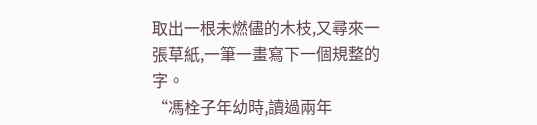取出一根未燃儘的木枝,又尋來一張草紙,一筆一畫寫下一個規整的字。
“馮栓子年幼時,讀過兩年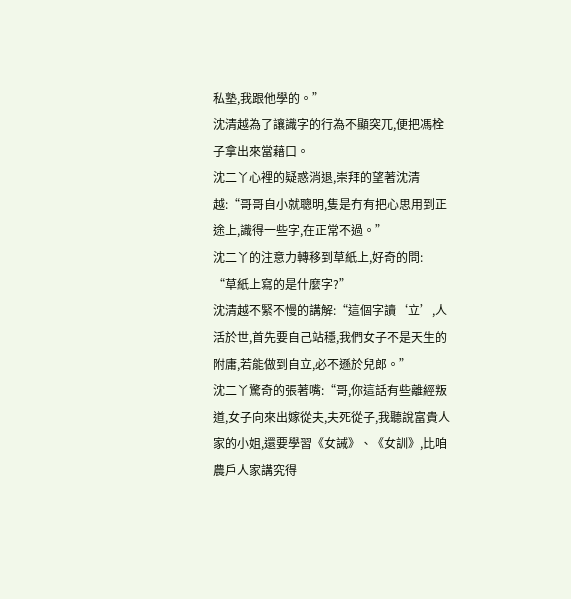私塾,我跟他學的。”
沈清越為了讓識字的行為不顯突兀,便把馮栓子拿出來當藉口。
沈二丫心裡的疑惑消退,崇拜的望著沈清越:“哥哥自小就聰明,隻是冇有把心思用到正途上,識得一些字,在正常不過。”
沈二丫的注意力轉移到草紙上,好奇的問:
“草紙上寫的是什麼字?”
沈清越不緊不慢的講解:“這個字讀‘立’,人活於世,首先要自己站穩,我們女子不是天生的附庸,若能做到自立,必不遜於兒郎。”
沈二丫驚奇的張著嘴:“哥,你這話有些離經叛道,女子向來出嫁從夫,夫死從子,我聽說富貴人家的小姐,還要學習《女誡》、《女訓》,比咱農戶人家講究得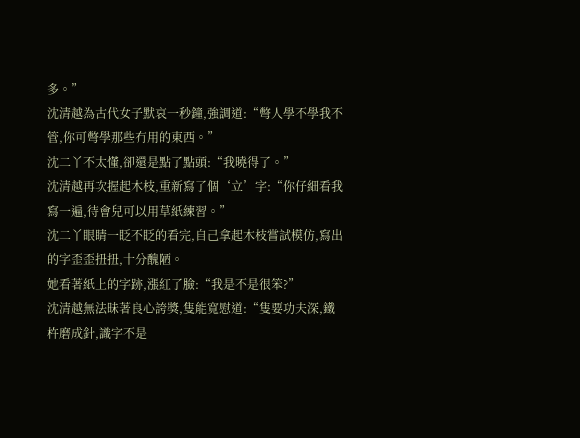多。”
沈清越為古代女子默哀一秒鐘,強調道:“彆人學不學我不管,你可彆學那些冇用的東西。”
沈二丫不太懂,卻還是點了點頭:“我曉得了。”
沈清越再次握起木枝,重新寫了個‘立’字:“你仔細看我寫一遍,待會兒可以用草紙練習。”
沈二丫眼睛一眨不眨的看完,自己拿起木枝嘗試模仿,寫出的字歪歪扭扭,十分醜陋。
她看著紙上的字跡,漲紅了臉:“我是不是很笨?”
沈清越無法昧著良心誇獎,隻能寬慰道:“隻要功夫深,鐵杵磨成針,識字不是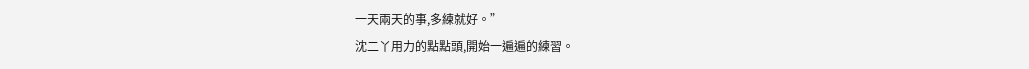一天兩天的事,多練就好。”
沈二丫用力的點點頭,開始一遍遍的練習。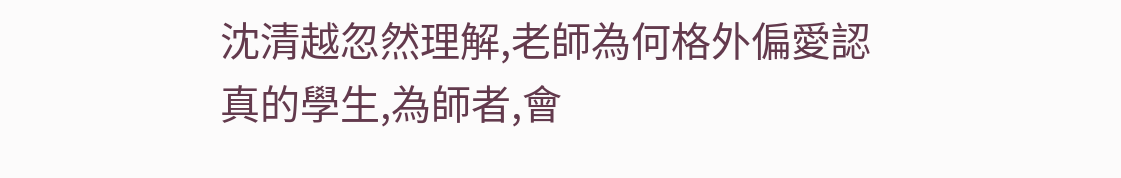沈清越忽然理解,老師為何格外偏愛認真的學生,為師者,會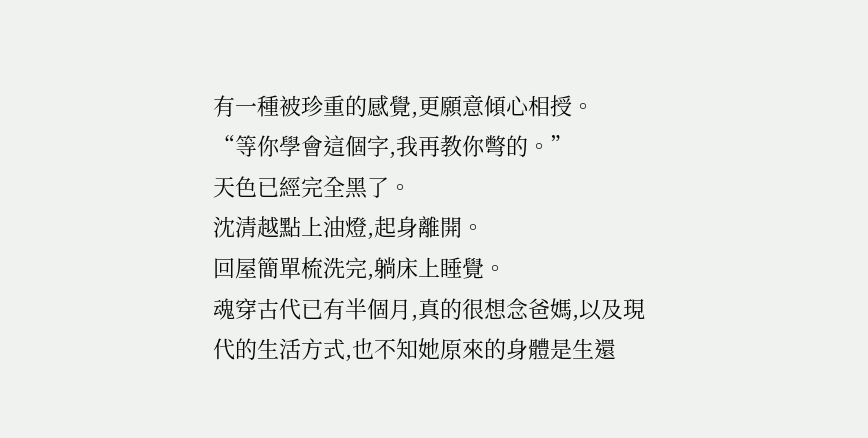有一種被珍重的感覺,更願意傾心相授。
“等你學會這個字,我再教你彆的。”
天色已經完全黑了。
沈清越點上油燈,起身離開。
回屋簡單梳洗完,躺床上睡覺。
魂穿古代已有半個月,真的很想念爸媽,以及現代的生活方式,也不知她原來的身體是生還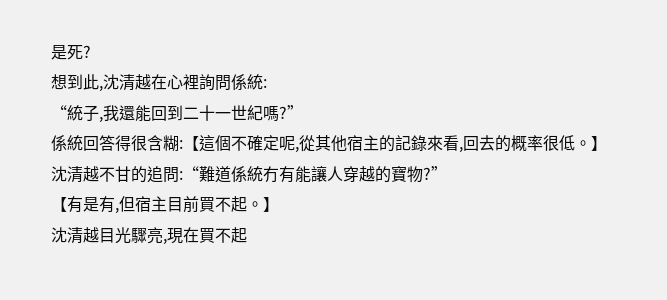是死?
想到此,沈清越在心裡詢問係統:
“統子,我還能回到二十一世紀嗎?”
係統回答得很含糊:【這個不確定呢,從其他宿主的記錄來看,回去的概率很低。】
沈清越不甘的追問:“難道係統冇有能讓人穿越的寶物?”
【有是有,但宿主目前買不起。】
沈清越目光驟亮,現在買不起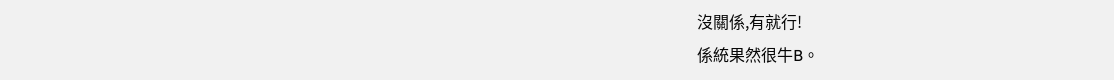沒關係,有就行!
係統果然很牛B。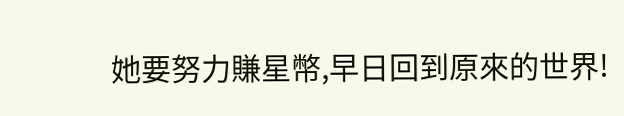她要努力賺星幣,早日回到原來的世界!